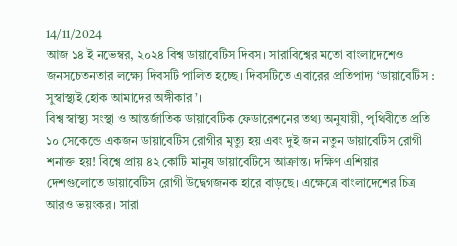14/11/2024
আজ ১৪ ই নভেম্বর, ২০২৪ বিশ্ব ডায়াবেটিস দিবস। সারাবিশ্বের মতো বাংলাদেশেও জনসচেতনতার লক্ষ্যে দিবসটি পালিত হচ্ছে। দিবসটিতে এবারের প্রতিপাদ্য ‘ডায়াবেটিস : সুস্বাস্থ্যই হোক আমাদের অঙ্গীকার’।
বিশ্ব স্বাস্থ্য সংস্থা ও আন্তর্জাতিক ডায়াবেটিক ফেডারেশনের তথ্য অনুযায়ী, পৃথিবীতে প্রতি ১০ সেকেন্ডে একজন ডায়াবেটিস রোগীর মৃত্যু হয় এবং দুই জন নতুন ডায়াবেটিস রোগী শনাক্ত হয়! বিশ্বে প্রায় ৪২ কোটি মানুষ ডায়াবেটিসে আক্রান্ত। দক্ষিণ এশিয়ার দেশগুলোতে ডায়াবেটিস রোগী উদ্বেগজনক হারে বাড়ছে। এক্ষেত্রে বাংলাদেশের চিত্র আরও ভয়ংকর। সারা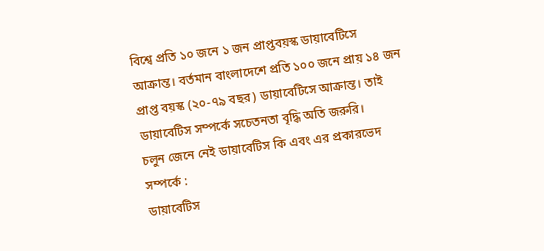বিশ্বে প্রতি ১০ জনে ১ জন প্রাপ্তবয়স্ক ডায়াবেটিসে আক্রান্ত। বর্তমান বাংলাদেশে প্রতি ১০০ জনে প্রায় ১৪ জন প্রাপ্ত বয়স্ক (২০-৭৯ বছর) ডায়াবেটিসে আক্রান্ত। তাই ডায়াবেটিস সম্পর্কে সচেতনতা বৃদ্ধি অতি জরুরি।
চলুন জেনে নেই ডায়াবেটিস কি এবং এর প্রকারভেদ সম্পর্কে :
ডায়াবেটিস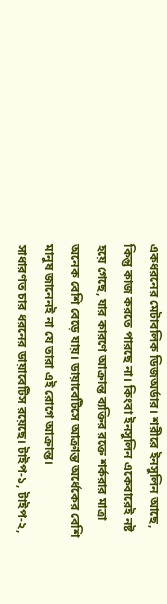একধরনের মেটাবলিক ডিজঅর্ডার। শরীরে ইনসুলিন আছে, কিন্তু কাজ করতে পারছে না। কিংবা ইনসুলিন একেবারেই নষ্ট হয়ে গেছে, যার কারণে আক্রান্ত ব্যক্তির রক্তে শর্করার মাত্রা অনেক বেশি বেড়ে যায়। ডায়াবেটিসে আক্রান্ত অর্ধেকের বেশি মানুষ জানেনই না যে তারা এই রোগে আক্রান্ত।
সাধারণত চার ধরনের ডায়াবেটিস রয়েছে। টাইপ-১, টাইপ-২,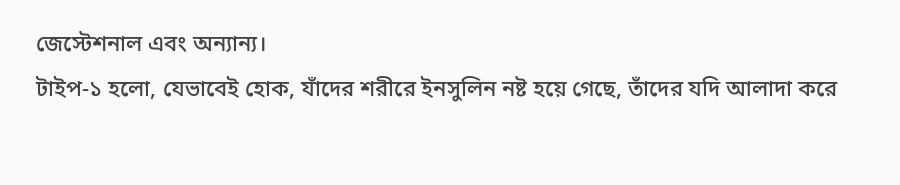জেস্টেশনাল এবং অন্যান্য।
টাইপ-১ হলো, যেভাবেই হোক, যাঁদের শরীরে ইনসুলিন নষ্ট হয়ে গেছে, তাঁদের যদি আলাদা করে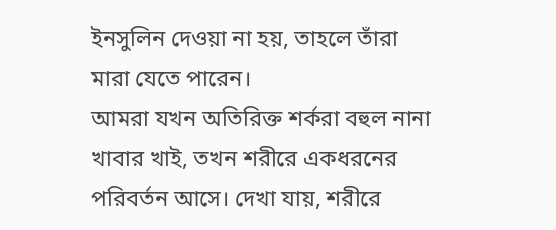ইনসুলিন দেওয়া না হয়, তাহলে তাঁরা মারা যেতে পারেন।
আমরা যখন অতিরিক্ত শর্করা বহুল নানা খাবার খাই, তখন শরীরে একধরনের পরিবর্তন আসে। দেখা যায়, শরীরে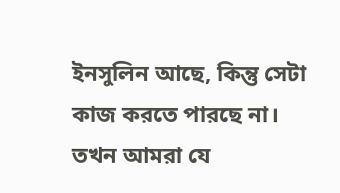ইনসুলিন আছে, কিন্তু সেটা কাজ করতে পারছে না। তখন আমরা যে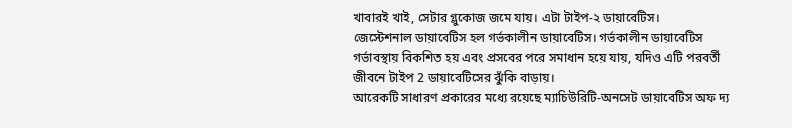খাবারই খাই, সেটার গ্লুকোজ জমে যায়। এটা টাইপ-২ ডায়াবেটিস।
জেস্টেশনাল ডায়াবেটিস হল গর্ভকালীন ডায়াবেটিস। গর্ভকালীন ডায়াবেটিস গর্ভাবস্থায় বিকশিত হয় এবং প্রসবের পরে সমাধান হয়ে যায়, যদিও এটি পরবর্তী জীবনে টাইপ 2 ডায়াবেটিসের ঝুঁকি বাড়ায়।
আরেকটি সাধারণ প্রকারের মধ্যে রয়েছে ম্যাচিউরিটি-অনসেট ডায়াবেটিস অফ দ্য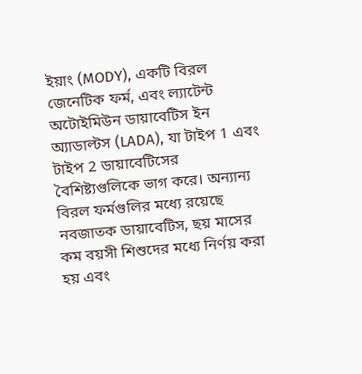ইয়াং (MODY), একটি বিরল জেনেটিক ফর্ম, এবং ল্যাটেন্ট অটোইমিউন ডায়াবেটিস ইন অ্যাডাল্টস (LADA), যা টাইপ 1 এবং টাইপ 2 ডায়াবেটিসের বৈশিষ্ট্যগুলিকে ভাগ করে। অন্যান্য বিরল ফর্মগুলির মধ্যে রয়েছে নবজাতক ডায়াবেটিস, ছয় মাসের কম বয়সী শিশুদের মধ্যে নির্ণয় করা হয় এবং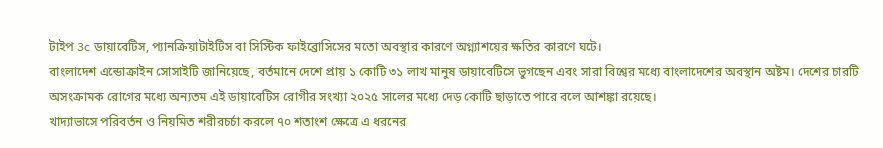টাইপ 3c ডায়াবেটিস, প্যানক্রিয়াটাইটিস বা সিস্টিক ফাইব্রোসিসের মতো অবস্থার কারণে অগ্ন্যাশয়ের ক্ষতির কারণে ঘটে।
বাংলাদেশ এন্ডোক্রাইন সোসাইটি জানিয়েছে, বর্তমানে দেশে প্রায় ১ কোটি ৩১ লাখ মানুষ ডায়াবেটিসে ভুগছেন এবং সারা বিশ্বের মধ্যে বাংলাদেশের অবস্থান অষ্টম। দেশের চারটি অসংক্রামক রোগের মধ্যে অন্যতম এই ডায়াবেটিস রোগীর সংখ্যা ২০২৫ সালের মধ্যে দেড় কোটি ছাড়াতে পারে বলে আশঙ্কা রয়েছে।
খাদ্যাভাসে পরিবর্তন ও নিয়মিত শরীরচর্চা করলে ৭০ শতাংশ ক্ষেত্রে এ ধরনের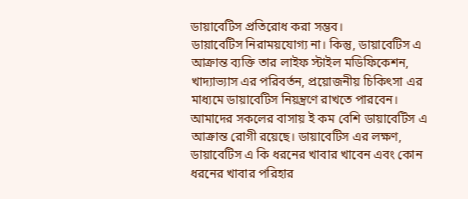ডায়াবেটিস প্রতিরোধ করা সম্ভব।
ডায়াবেটিস নিরাময়যোগ্য না। কিন্তু, ডায়াবেটিস এ আক্রান্ত ব্যক্তি তার লাইফ স্টাইল মডিফিকেশন, খাদ্যাভ্যাস এর পরিবর্তন, প্রয়োজনীয় চিকিৎসা এর মাধ্যমে ডায়াবেটিস নিয়ন্ত্রণে রাখতে পারবেন।
আমাদের সকলের বাসায় ই কম বেশি ডায়াবেটিস এ আক্রান্ত রোগী রয়েছে। ডায়াবেটিস এর লক্ষণ, ডায়াবেটিস এ কি ধরনের খাবার খাবেন এবং কোন ধরনের খাবার পরিহার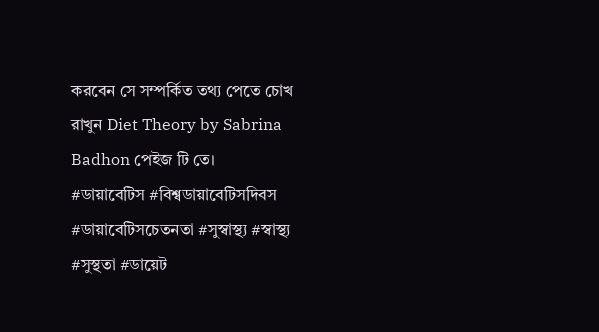করবেন সে সম্পর্কিত তথ্য পেতে চোখ রাখুন Diet Theory by Sabrina Badhon পেইজ টি তে।
#ডায়াবেটিস #বিশ্বডায়াবেটিসদিবস #ডায়াবেটিসচেতনতা #সুস্বাস্থ্য #স্বাস্থ্য #সুস্থতা #ডায়েট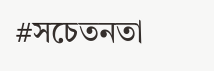#সচেতনতা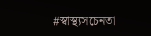#স্বাস্থ্যসচেনতা